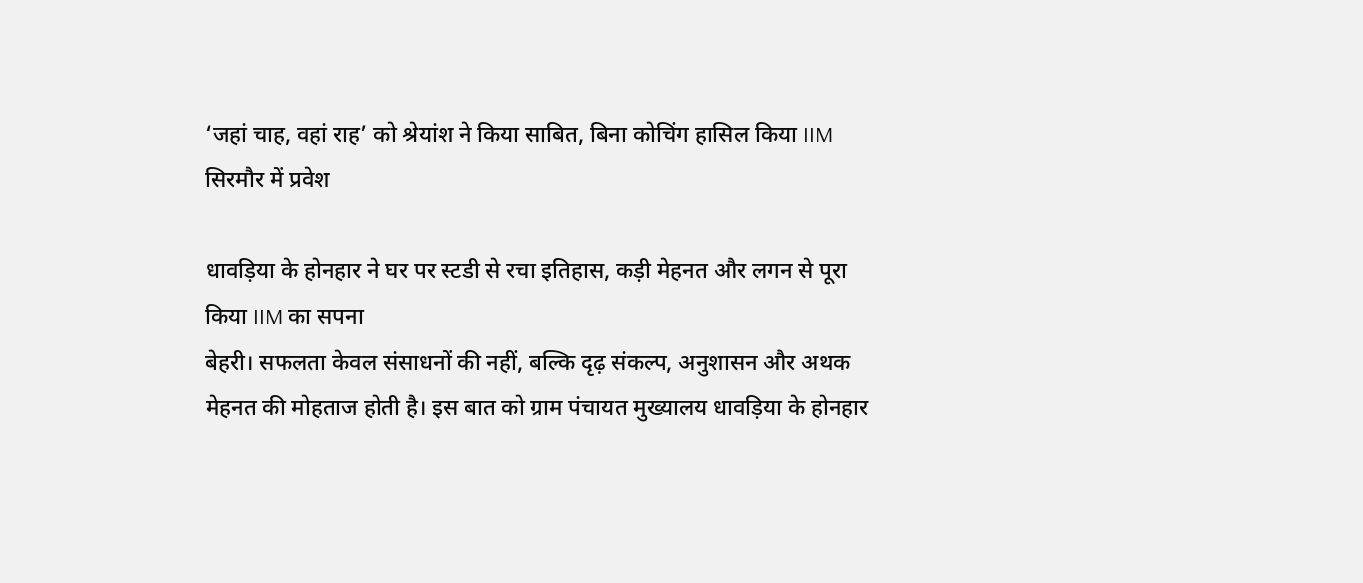‘जहां चाह, वहां राह’ को श्रेयांश ने किया साबित, बिना कोचिंग हासिल किया IIM सिरमौर में प्रवेश

धावड़िया के होनहार ने घर पर स्टडी से रचा इतिहास, कड़ी मेहनत और लगन से पूरा किया IIM का सपना
बेहरी। सफलता केवल संसाधनों की नहीं, बल्कि दृढ़ संकल्प, अनुशासन और अथक मेहनत की मोहताज होती है। इस बात को ग्राम पंचायत मुख्यालय धावड़िया के होनहार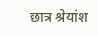छात्र श्रेयांश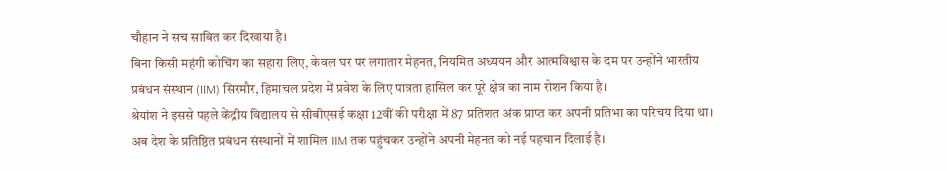चौहान ने सच साबित कर दिखाया है।
बिना किसी महंगी कोचिंग का सहारा लिए, केवल घर पर लगातार मेहनत, नियमित अध्ययन और आत्मविश्वास के दम पर उन्होंने भारतीय प्रबंधन संस्थान (IIM) सिरमौर, हिमाचल प्रदेश में प्रवेश के लिए पात्रता हासिल कर पूरे क्षेत्र का नाम रोशन किया है।
श्रेयांश ने इससे पहले केंद्रीय विद्यालय से सीबीएसई कक्षा 12वीं की परीक्षा में 87 प्रतिशत अंक प्राप्त कर अपनी प्रतिभा का परिचय दिया था। अब देश के प्रतिष्ठित प्रबंधन संस्थानों में शामिल IIM तक पहुंचकर उन्होंने अपनी मेहनत को नई पहचान दिलाई है।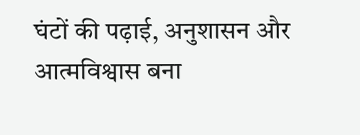घंटों की पढ़ाई, अनुशासन और आत्मविश्वास बना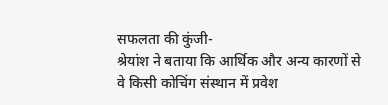सफलता की कुंजी-
श्रेयांश ने बताया कि आर्थिक और अन्य कारणों से वे किसी कोचिंग संस्थान में प्रवेश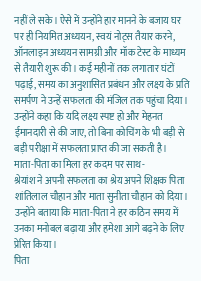नहीं ले सके। ऐसे में उन्होंने हार मानने के बजाय घर पर ही नियमित अध्ययन, स्वयं नोट्स तैयार करने, ऑनलाइन अध्ययन सामग्री और मॉक टेस्ट के माध्यम से तैयारी शुरू की। कई महीनों तक लगातार घंटों पढ़ाई, समय का अनुशासित प्रबंधन और लक्ष्य के प्रति समर्पण ने उन्हें सफलता की मंजिल तक पहुंचा दिया।
उन्होंने कहा कि यदि लक्ष्य स्पष्ट हो और मेहनत ईमानदारी से की जाए, तो बिना कोचिंग के भी बड़ी से बड़ी परीक्षा में सफलता प्राप्त की जा सकती है।
माता-पिता का मिला हर कदम पर साथ-
श्रेयांश ने अपनी सफलता का श्रेय अपने शिक्षक पिता शांतिलाल चौहान और माता सुनीता चौहान को दिया। उन्होंने बताया कि माता-पिता ने हर कठिन समय में उनका मनोबल बढ़ाया और हमेशा आगे बढ़ने के लिए प्रेरित किया।
पिता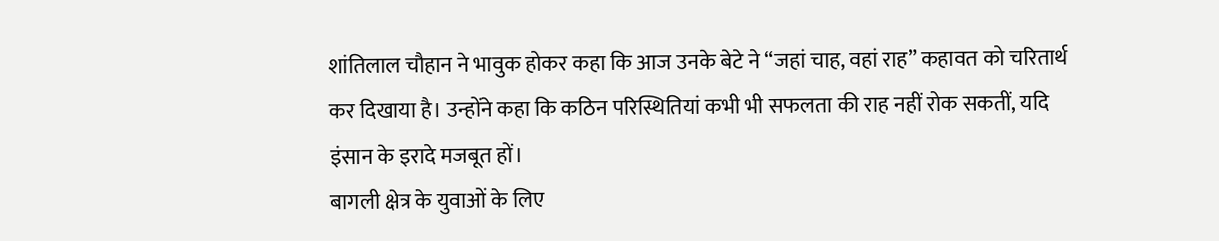शांतिलाल चौहान ने भावुक होकर कहा कि आज उनके बेटे ने “जहां चाह, वहां राह” कहावत को चरितार्थ कर दिखाया है। उन्होंने कहा कि कठिन परिस्थितियां कभी भी सफलता की राह नहीं रोक सकतीं, यदि इंसान के इरादे मजबूत हों।
बागली क्षेत्र के युवाओं के लिए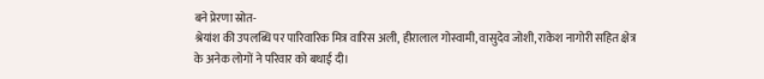बने प्रेरणा स्रोत-
श्रेयांश की उपलब्धि पर पारिवारिक मित्र वारिस अली, हीरालाल गोस्वामी, वासुदेव जोशी, राकेश नागोरी सहित क्षेत्र के अनेक लोगों ने परिवार को बधाई दी।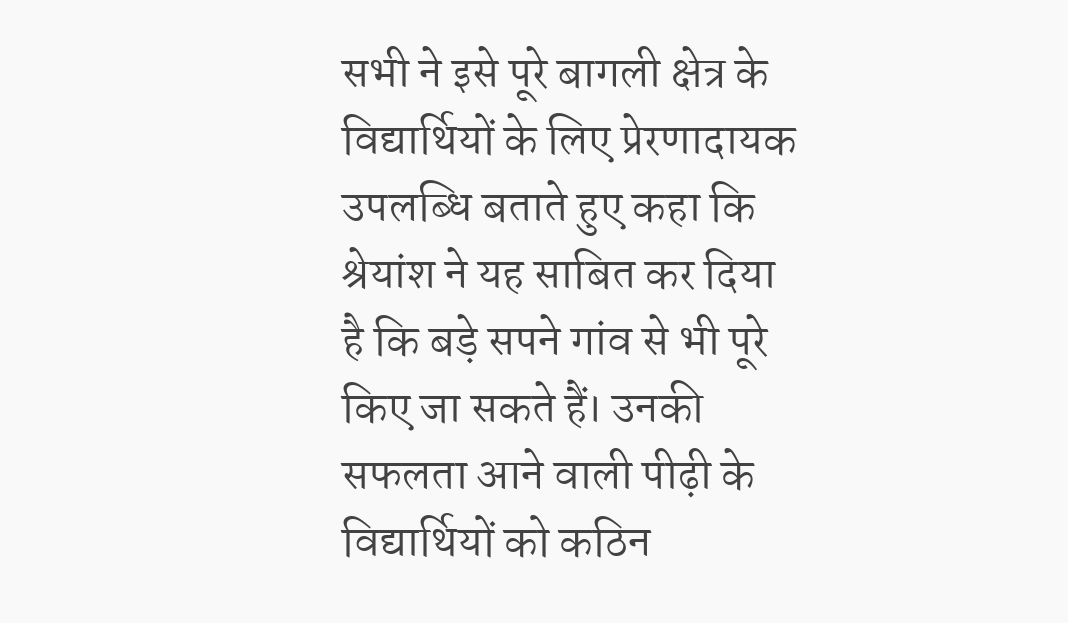सभी ने इसे पूरे बागली क्षेत्र के विद्यार्थियों के लिए प्रेरणादायक उपलब्धि बताते हुए कहा कि श्रेयांश ने यह साबित कर दिया है कि बड़े सपने गांव से भी पूरे किए जा सकते हैं। उनकी सफलता आने वाली पीढ़ी के विद्यार्थियों को कठिन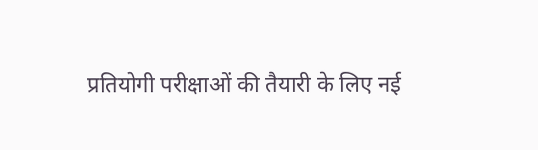प्रतियोगी परीक्षाओं की तैयारी के लिए नई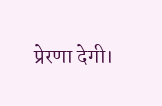प्रेरणा देगी।